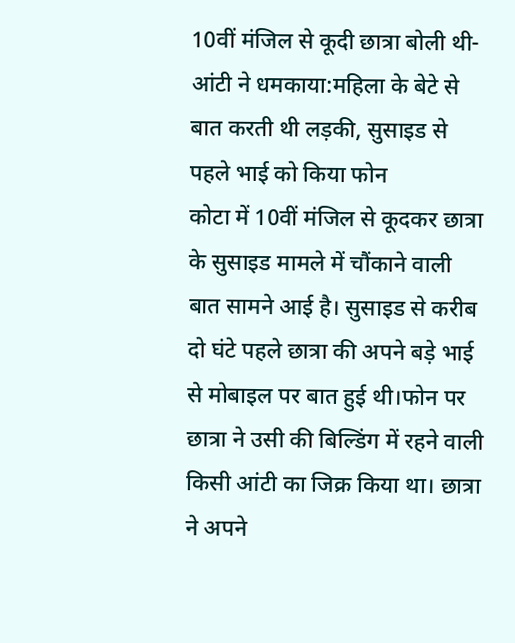10वीं मंजिल से कूदी छात्रा बोली थी- आंटी ने धमकाया:महिला के बेटे से बात करती थी लड़की, सुसाइड से पहले भाई को किया फोन
कोटा में 10वीं मंजिल से कूदकर छात्रा के सुसाइड मामले में चौंकाने वाली बात सामने आई है। सुसाइड से करीब दो घंटे पहले छात्रा की अपने बड़े भाई से मोबाइल पर बात हुई थी।फोन पर छात्रा ने उसी की बिल्डिंग में रहने वाली किसी आंटी का जिक्र किया था। छात्रा ने अपने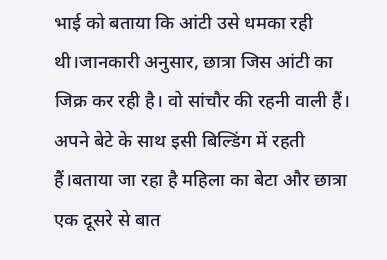भाई को बताया कि आंटी उसे धमका रही थी।जानकारी अनुसार, छात्रा जिस आंटी का जिक्र कर रही है। वो सांचौर की रहनी वाली हैं। अपने बेटे के साथ इसी बिल्डिंग में रहती हैं।बताया जा रहा है महिला का बेटा और छात्रा एक दूसरे से बात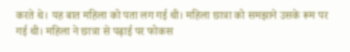करते थे। यह बात महिला को पता लग गई थी। महिला छात्रा को समझाने उसके रूम पर गई थी। महिला ने छात्रा से पढ़ाई पर फोकस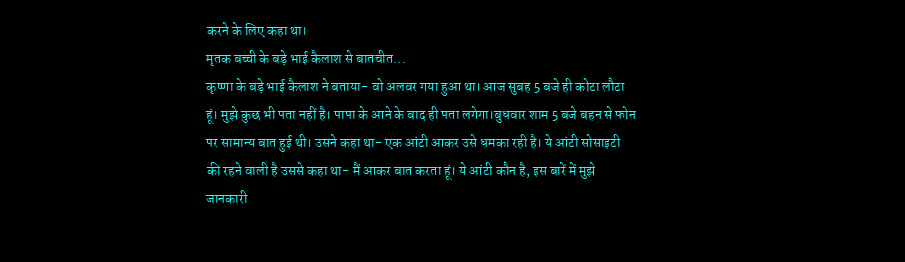करने के लिए कहा था।
मृतक बच्ची के बड़े भाई कैलाश से बातचीत...
कृष्णा के बड़े भाई कैलाश ने बताया- वो अलवर गया हुआ था। आज सुबह 5 बजे ही कोटा लौटा हूं। मुझे कुछ भी पता नहीं है। पापा के आने के बाद ही पता लगेगा।बुधवार शाम 5 बजे बहन से फोन पर सामान्य बात हुई थी। उसने कहा था- एक आंटी आकर उसे धमका रही है। ये आंटी सोसाइटी की रहने वाली है उससे कहा था- मैं आकर बात करता हूं। ये आंटी कौन है, इस बारें में मुझे जानकारी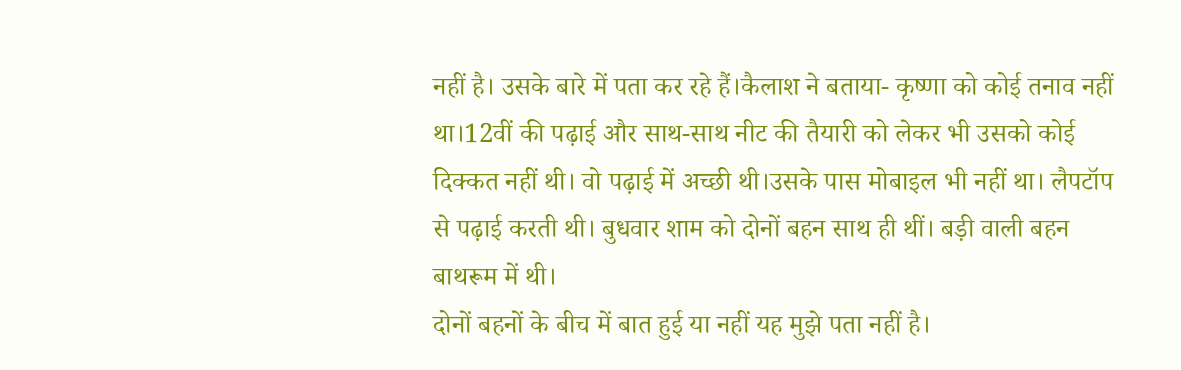नहीं है। उसके बारे में पता कर रहे हैं।कैलाश ने बताया- कृष्णा को कोई तनाव नहीं था।12वीं की पढ़ाई और साथ-साथ नीट की तैयारी को लेकर भी उसको कोई दिक्कत नहीं थी। वो पढ़ाई में अच्छी थी।उसके पास मोबाइल भी नहीं था। लैपटॉप से पढ़ाई करती थी। बुधवार शाम को दोनों बहन साथ ही थीं। बड़ी वाली बहन बाथरूम में थी।
दोनों बहनों के बीच में बात हुई या नहीं यह मुझे पता नहीं है।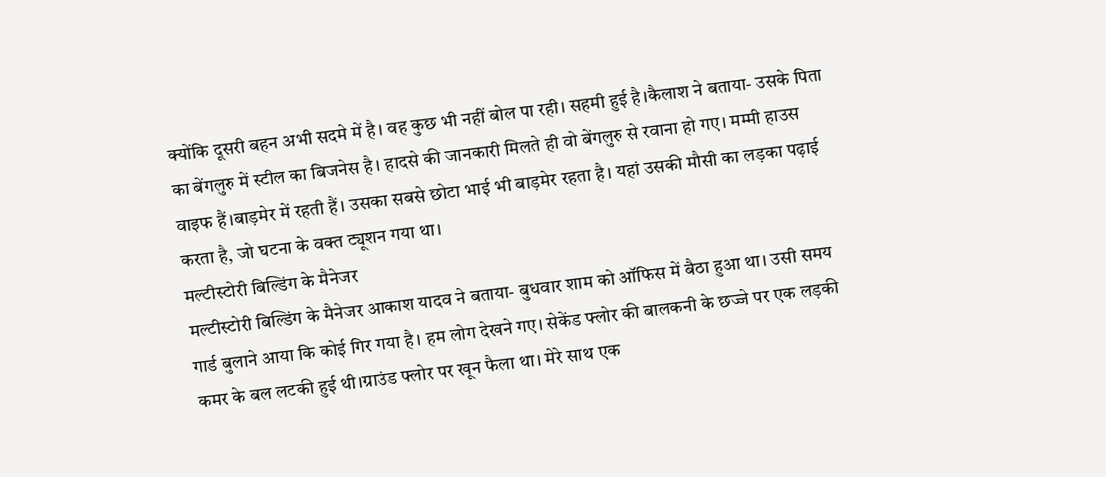क्योंकि दूसरी बहन अभी सदमे में है। वह कुछ भी नहीं बोल पा रही। सहमी हुई है।कैलाश ने बताया- उसके पिता का बेंगलुरु में स्टील का बिजनेस है। हादसे की जानकारी मिलते ही वो बेंगलुरु से रवाना हो गए। मम्मी हाउस वाइफ हैं।बाड़मेर में रहती हैं। उसका सबसे छोटा भाई भी बाड़मेर रहता है। यहां उसकी मौसी का लड़का पढ़ाई करता है, जो घटना के वक्त ट्यूशन गया था।
मल्टीस्टोरी बिल्डिंग के मैनेजर
मल्टीस्टोरी बिल्डिंग के मैनेजर आकाश यादव ने बताया- बुधवार शाम को ऑफिस में बैठा हुआ था। उसी समय गार्ड बुलाने आया कि कोई गिर गया है। हम लोग देखने गए। सेकेंड फ्लोर की बालकनी के छज्जे पर एक लड़की कमर के बल लटकी हुई थी।ग्राउंड फ्लोर पर खून फैला था। मेरे साथ एक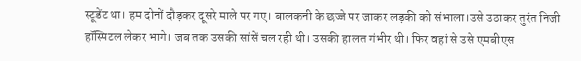स्टूडेंट था। हम दोनों दौड़कर दूसरे माले पर गए। बालकनी के छज्जे पर जाकर लड़की को संभाला।उसे उठाकर तुरंत निजी हॉस्पिटल लेकर भागे। जब तक उसकी सांसें चल रही थी। उसकी हालत गंभीर थी। फिर वहां से उसे एमबीएस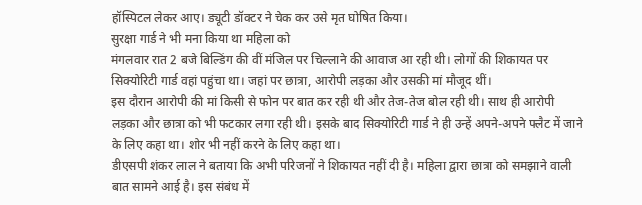हॉस्पिटल लेकर आए। ड्यूटी डॉक्टर ने चेक कर उसे मृत घोषित किया।
सुरक्षा गार्ड ने भी मना किया था महिला को
मंगलवार रात 2 बजे बिल्डिंग की वीं मंजिल पर चिल्लाने की आवाज आ रही थी। लोगों की शिकायत पर सिक्योरिटी गार्ड वहां पहुंचा था। जहां पर छात्रा, आरोपी लड़का और उसकी मां मौजूद थीं।
इस दौरान आरोपी की मां किसी से फोन पर बात कर रही थी और तेज-तेज बोल रही थी। साथ ही आरोपी लड़का और छात्रा को भी फटकार लगा रही थी। इसके बाद सिक्योरिटी गार्ड ने ही उन्हें अपने-अपने फ्लैट में जाने के लिए कहा था। शोर भी नहीं करने के लिए कहा था।
डीएसपी शंकर लाल ने बताया कि अभी परिजनों ने शिकायत नहीं दी है। महिला द्वारा छात्रा को समझाने वाली बात सामने आई है। इस संबंध में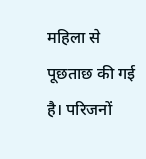महिला से पूछताछ की गई है। परिजनों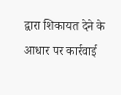द्वारा शिकायत देने के आधार पर कार्रवाई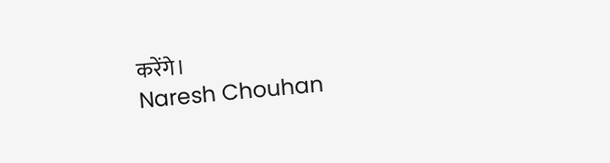करेंगे।
Naresh Chouhan